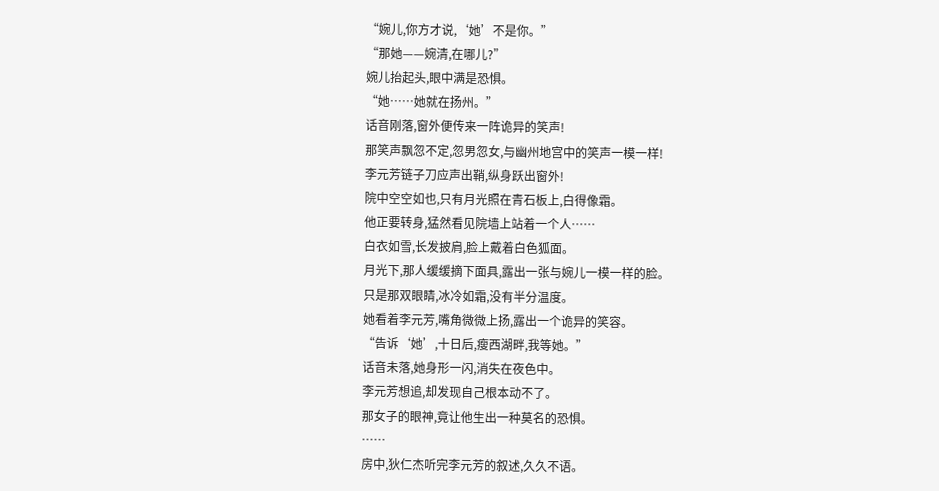“婉儿,你方才说,‘她’不是你。”
“那她——婉清,在哪儿?”
婉儿抬起头,眼中满是恐惧。
“她……她就在扬州。”
话音刚落,窗外便传来一阵诡异的笑声!
那笑声飘忽不定,忽男忽女,与幽州地宫中的笑声一模一样!
李元芳链子刀应声出鞘,纵身跃出窗外!
院中空空如也,只有月光照在青石板上,白得像霜。
他正要转身,猛然看见院墙上站着一个人……
白衣如雪,长发披肩,脸上戴着白色狐面。
月光下,那人缓缓摘下面具,露出一张与婉儿一模一样的脸。
只是那双眼睛,冰冷如霜,没有半分温度。
她看着李元芳,嘴角微微上扬,露出一个诡异的笑容。
“告诉‘她’,十日后,瘦西湖畔,我等她。”
话音未落,她身形一闪,消失在夜色中。
李元芳想追,却发现自己根本动不了。
那女子的眼神,竟让他生出一种莫名的恐惧。
……
房中,狄仁杰听完李元芳的叙述,久久不语。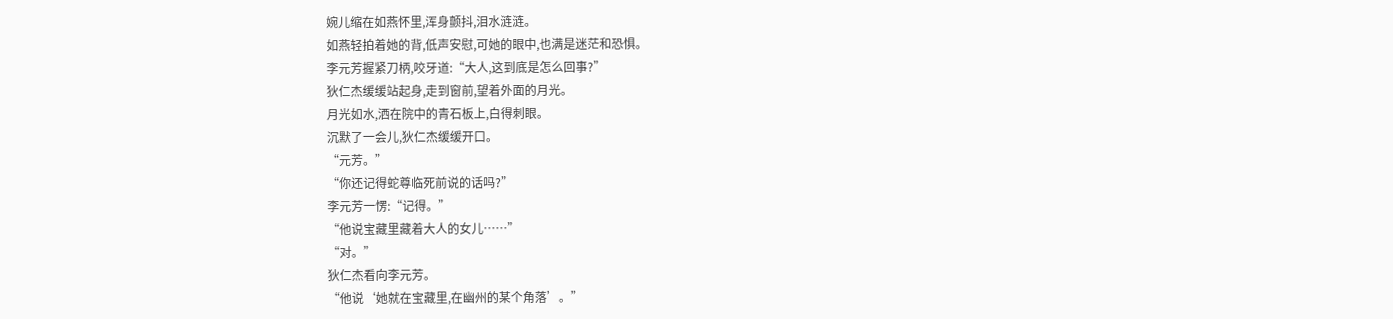婉儿缩在如燕怀里,浑身颤抖,泪水涟涟。
如燕轻拍着她的背,低声安慰,可她的眼中,也满是迷茫和恐惧。
李元芳握紧刀柄,咬牙道:“大人,这到底是怎么回事?”
狄仁杰缓缓站起身,走到窗前,望着外面的月光。
月光如水,洒在院中的青石板上,白得刺眼。
沉默了一会儿,狄仁杰缓缓开口。
“元芳。”
“你还记得蛇尊临死前说的话吗?”
李元芳一愣:“记得。”
“他说宝藏里藏着大人的女儿……”
“对。”
狄仁杰看向李元芳。
“他说‘她就在宝藏里,在幽州的某个角落’。”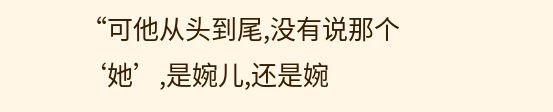“可他从头到尾,没有说那个‘她’,是婉儿,还是婉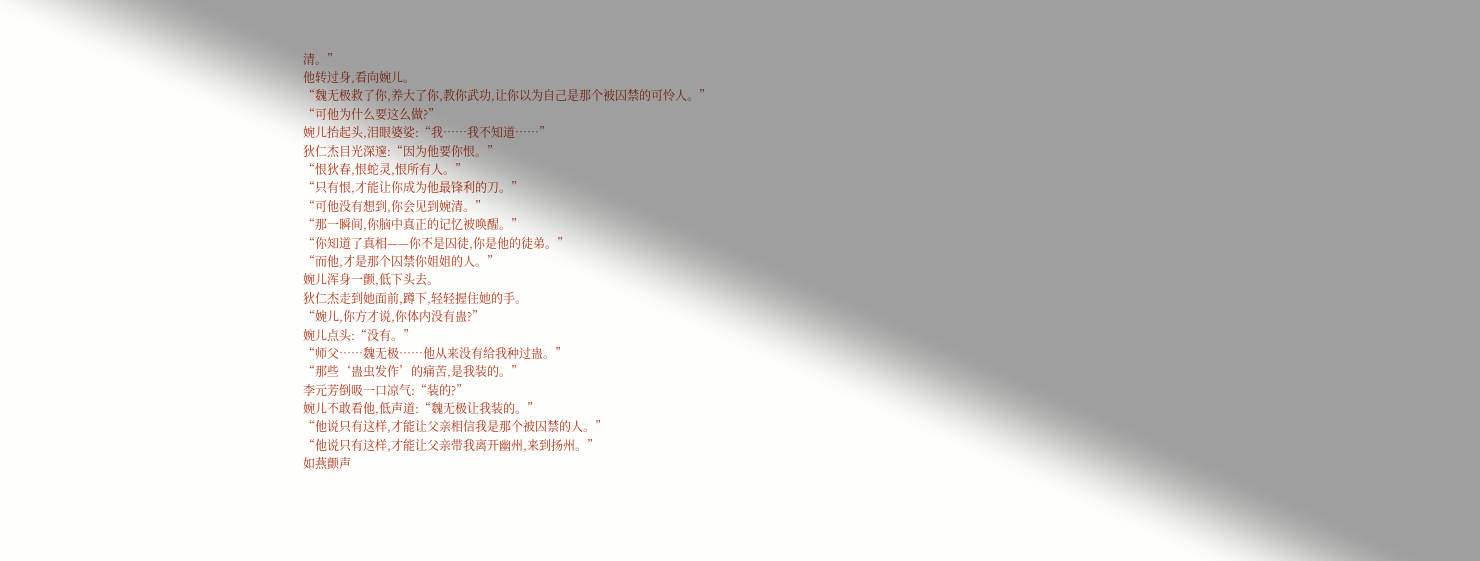清。”
他转过身,看向婉儿。
“魏无极救了你,养大了你,教你武功,让你以为自己是那个被囚禁的可怜人。”
“可他为什么要这么做?”
婉儿抬起头,泪眼婆娑:“我……我不知道……”
狄仁杰目光深邃:“因为他要你恨。”
“恨狄春,恨蛇灵,恨所有人。”
“只有恨,才能让你成为他最锋利的刀。”
“可他没有想到,你会见到婉清。”
“那一瞬间,你脑中真正的记忆被唤醒。”
“你知道了真相——你不是囚徒,你是他的徒弟。”
“而他,才是那个囚禁你姐姐的人。”
婉儿浑身一颤,低下头去。
狄仁杰走到她面前,蹲下,轻轻握住她的手。
“婉儿,你方才说,你体内没有蛊?”
婉儿点头:“没有。”
“师父……魏无极……他从来没有给我种过蛊。”
“那些‘蛊虫发作’的痛苦,是我装的。”
李元芳倒吸一口凉气:“装的?”
婉儿不敢看他,低声道:“魏无极让我装的。”
“他说只有这样,才能让父亲相信我是那个被囚禁的人。”
“他说只有这样,才能让父亲带我离开幽州,来到扬州。”
如燕颤声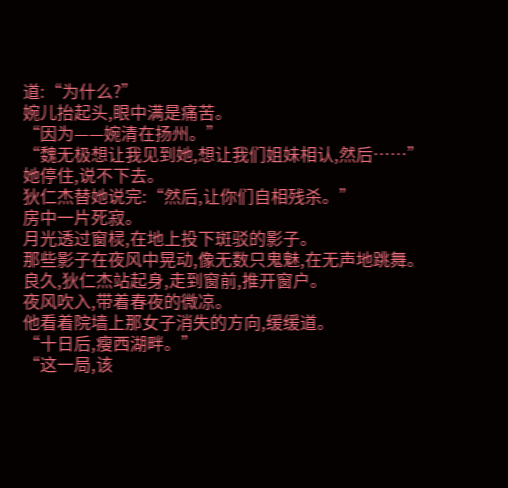道:“为什么?”
婉儿抬起头,眼中满是痛苦。
“因为——婉清在扬州。”
“魏无极想让我见到她,想让我们姐妹相认,然后……”
她停住,说不下去。
狄仁杰替她说完:“然后,让你们自相残杀。”
房中一片死寂。
月光透过窗棂,在地上投下斑驳的影子。
那些影子在夜风中晃动,像无数只鬼魅,在无声地跳舞。
良久,狄仁杰站起身,走到窗前,推开窗户。
夜风吹入,带着春夜的微凉。
他看着院墙上那女子消失的方向,缓缓道。
“十日后,瘦西湖畔。”
“这一局,该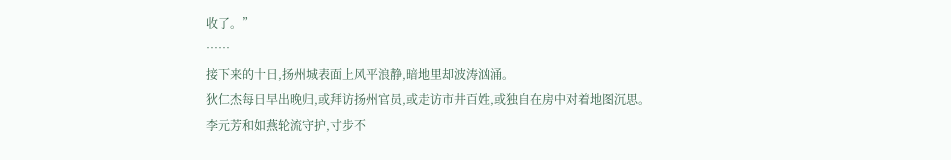收了。”
……
接下来的十日,扬州城表面上风平浪静,暗地里却波涛汹涌。
狄仁杰每日早出晚归,或拜访扬州官员,或走访市井百姓,或独自在房中对着地图沉思。
李元芳和如燕轮流守护,寸步不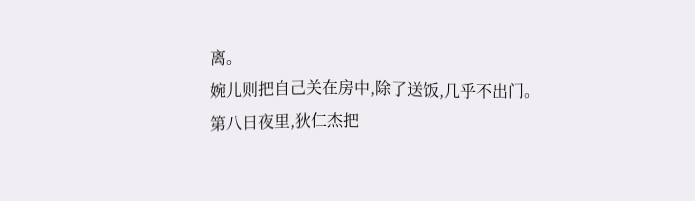离。
婉儿则把自己关在房中,除了送饭,几乎不出门。
第八日夜里,狄仁杰把